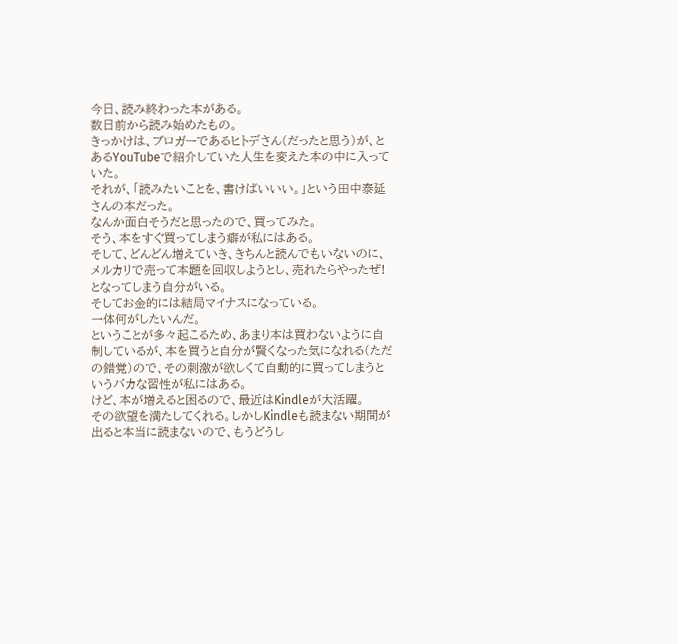今日、読み終わった本がある。
数日前から読み始めたもの。
きっかけは、ブロガーであるヒトデさん(だったと思う)が、とあるYouTubeで紹介していた人生を変えた本の中に入っていた。
それが、「読みたいことを、書けばいいい。」という田中泰延さんの本だった。
なんか面白そうだと思ったので、買ってみた。
そう、本をすぐ買ってしまう癖が私にはある。
そして、どんどん増えていき、きちんと読んでもいないのに、メルカリで売って本題を回収しようとし、売れたらやったぜ!となってしまう自分がいる。
そしてお金的には結局マイナスになっている。
一体何がしたいんだ。
ということが多々起こるため、あまり本は買わないように自制しているが、本を買うと自分が賢くなった気になれる(ただの錯覚)ので、その刺激が欲しくて自動的に買ってしまうというバカな習性が私にはある。
けど、本が増えると困るので、最近はKindleが大活躍。
その欲望を満たしてくれる。しかしKindleも読まない期間が出ると本当に読まないので、もうどうし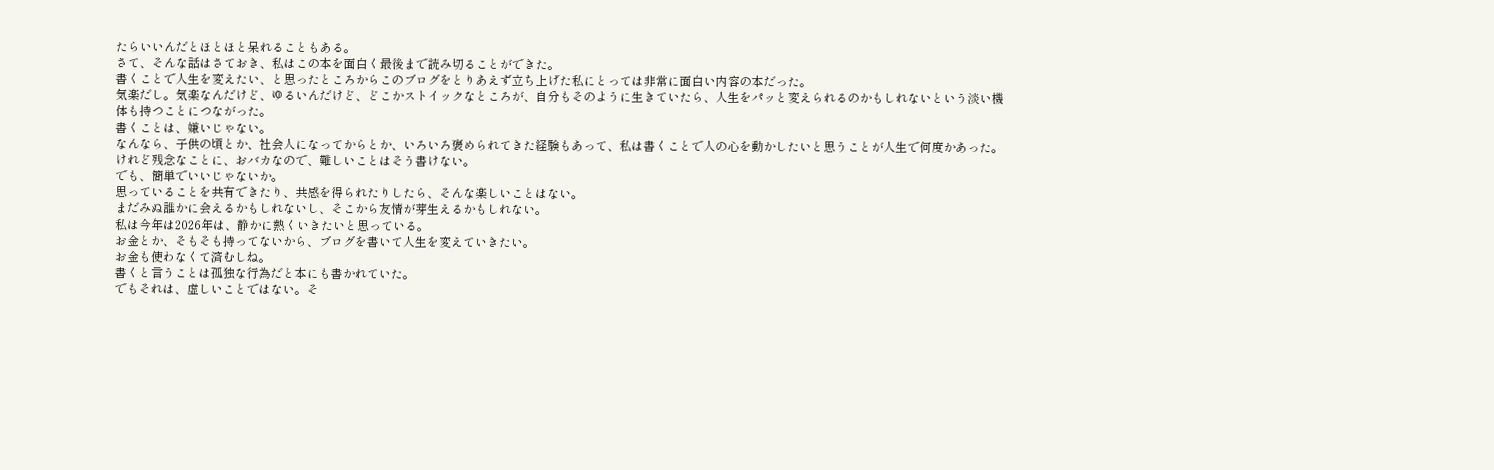たらいいんだとほとほと呆れることもある。
さて、そんな話はさておき、私はこの本を面白く最後まで読み切ることができた。
書くことで人生を変えたい、と思ったところからこのブログをとりあえず立ち上げた私にとっては非常に面白い内容の本だった。
気楽だし。気楽なんだけど、ゆるいんだけど、どこかストイックなところが、自分もそのように生きていたら、人生をパッと変えられるのかもしれないという淡い機体も持つことにつながった。
書くことは、嫌いじゃない。
なんなら、子供の頃とか、社会人になってからとか、いろいろ褒められてきた経験もあって、私は書くことで人の心を動かしたいと思うことが人生で何度かあった。
けれど残念なことに、おバカなので、難しいことはそう書けない。
でも、簡単でいいじゃないか。
思っていることを共有できたり、共感を得られたりしたら、そんな楽しいことはない。
まだみぬ誰かに会えるかもしれないし、そこから友情が芽生えるかもしれない。
私は今年は2026年は、静かに熱くいきたいと思っている。
お金とか、そもそも持ってないから、ブログを書いて人生を変えていきたい。
お金も使わなくて済むしね。
書くと言うことは孤独な行為だと本にも書かれていた。
でもそれは、虚しいことではない。そ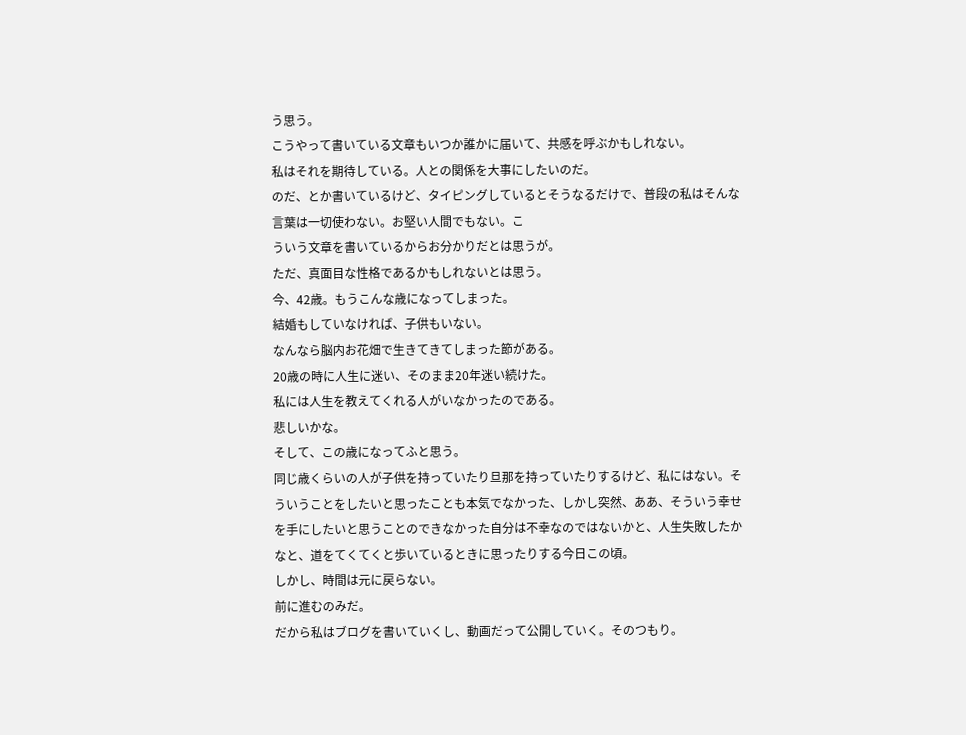う思う。
こうやって書いている文章もいつか誰かに届いて、共感を呼ぶかもしれない。
私はそれを期待している。人との関係を大事にしたいのだ。
のだ、とか書いているけど、タイピングしているとそうなるだけで、普段の私はそんな言葉は一切使わない。お堅い人間でもない。こ
ういう文章を書いているからお分かりだとは思うが。
ただ、真面目な性格であるかもしれないとは思う。
今、42歳。もうこんな歳になってしまった。
結婚もしていなければ、子供もいない。
なんなら脳内お花畑で生きてきてしまった節がある。
20歳の時に人生に迷い、そのまま20年迷い続けた。
私には人生を教えてくれる人がいなかったのである。
悲しいかな。
そして、この歳になってふと思う。
同じ歳くらいの人が子供を持っていたり旦那を持っていたりするけど、私にはない。そういうことをしたいと思ったことも本気でなかった、しかし突然、ああ、そういう幸せを手にしたいと思うことのできなかった自分は不幸なのではないかと、人生失敗したかなと、道をてくてくと歩いているときに思ったりする今日この頃。
しかし、時間は元に戻らない。
前に進むのみだ。
だから私はブログを書いていくし、動画だって公開していく。そのつもり。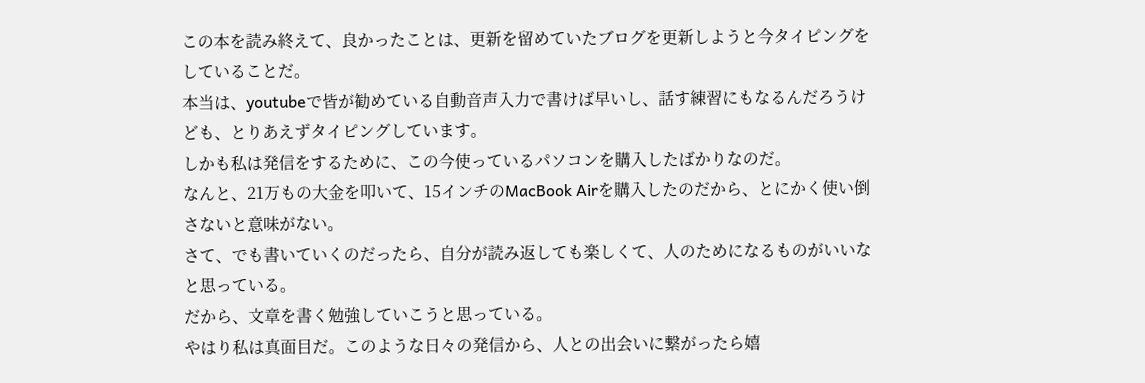この本を読み終えて、良かったことは、更新を留めていたブログを更新しようと今タイピングをしていることだ。
本当は、youtubeで皆が勧めている自動音声入力で書けば早いし、話す練習にもなるんだろうけども、とりあえずタイピングしています。
しかも私は発信をするために、この今使っているパソコンを購入したばかりなのだ。
なんと、21万もの大金を叩いて、15インチのMacBook Airを購入したのだから、とにかく使い倒さないと意味がない。
さて、でも書いていくのだったら、自分が読み返しても楽しくて、人のためになるものがいいなと思っている。
だから、文章を書く勉強していこうと思っている。
やはり私は真面目だ。このような日々の発信から、人との出会いに繋がったら嬉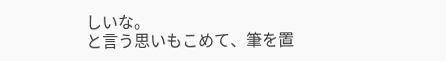しいな。
と言う思いもこめて、筆を置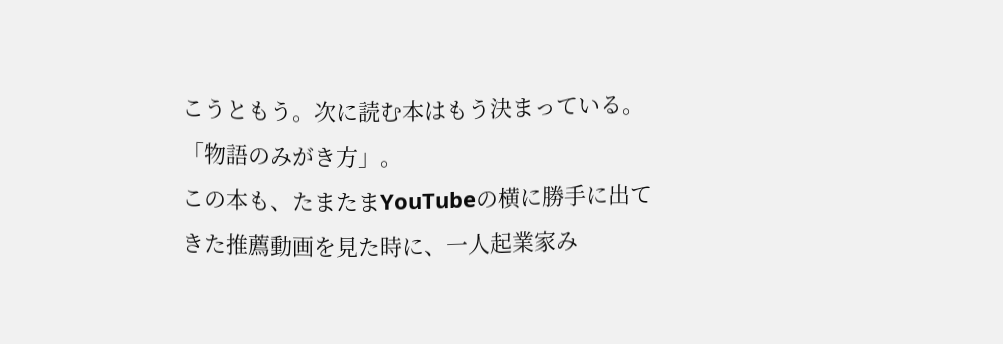こうともう。次に読む本はもう決まっている。
「物語のみがき方」。
この本も、たまたまYouTubeの横に勝手に出てきた推薦動画を見た時に、一人起業家み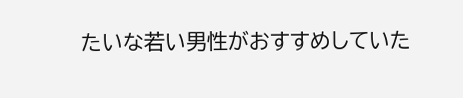たいな若い男性がおすすめしていた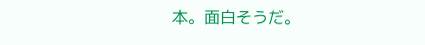本。面白そうだ。